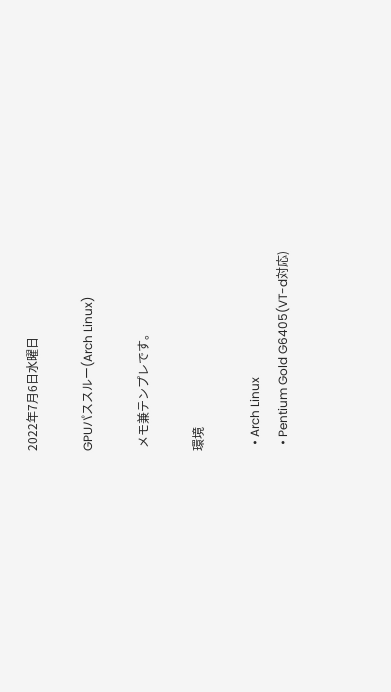2022年7月6日水曜日

GPUパススルー(Arch Linux)

 メモ兼テンプレです。

環境

  • Arch Linux
  • Pentium Gold G6405(VT-d対応)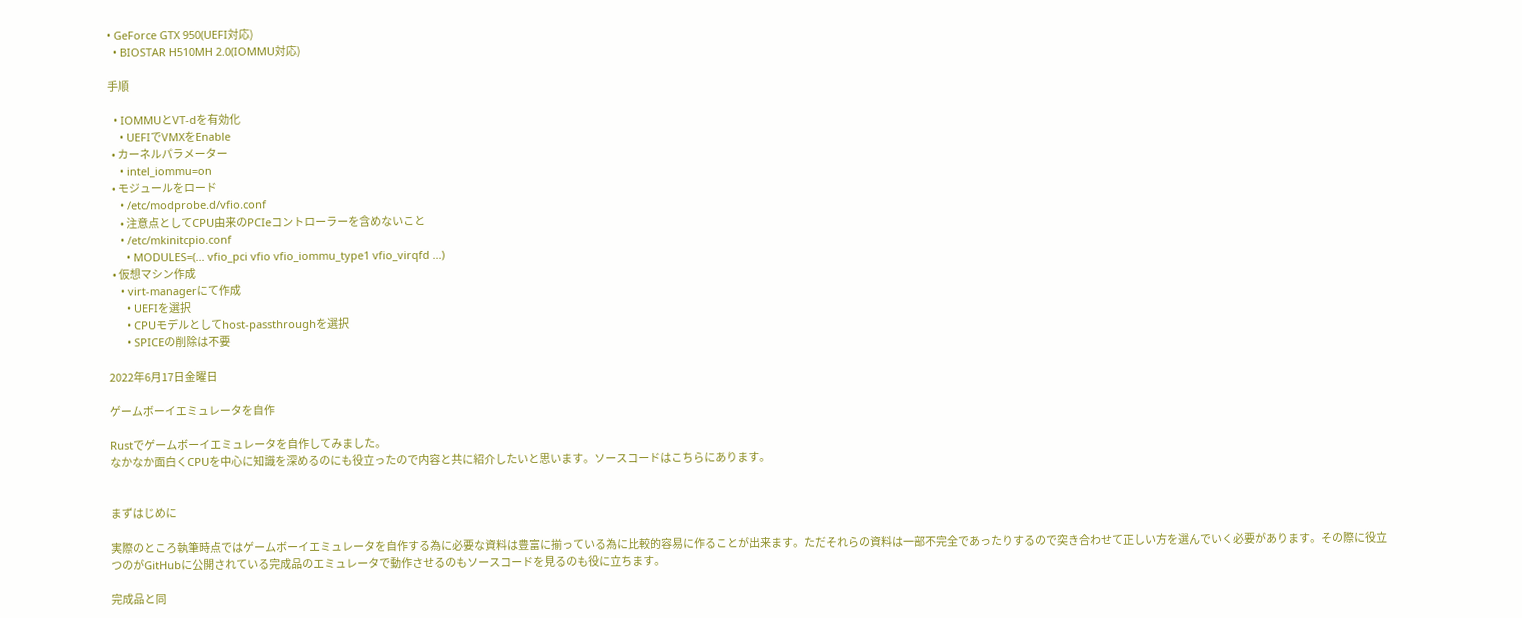• GeForce GTX 950(UEFI対応)
  • BIOSTAR H510MH 2.0(IOMMU対応)

手順

  • IOMMUとVT-dを有効化
    • UEFIでVMXをEnable
  • カーネルパラメーター
    • intel_iommu=on
  • モジュールをロード
    • /etc/modprobe.d/vfio.conf
      • 注意点としてCPU由来のPCIeコントローラーを含めないこと
    • /etc/mkinitcpio.conf
      • MODULES=(... vfio_pci vfio vfio_iommu_type1 vfio_virqfd ...)
  • 仮想マシン作成
    • virt-managerにて作成
      • UEFIを選択
      • CPUモデルとしてhost-passthroughを選択
      • SPICEの削除は不要

2022年6月17日金曜日

ゲームボーイエミュレータを自作

Rustでゲームボーイエミュレータを自作してみました。
なかなか面白くCPUを中心に知識を深めるのにも役立ったので内容と共に紹介したいと思います。ソースコードはこちらにあります。


まずはじめに

実際のところ執筆時点ではゲームボーイエミュレータを自作する為に必要な資料は豊富に揃っている為に比較的容易に作ることが出来ます。ただそれらの資料は一部不完全であったりするので突き合わせて正しい方を選んでいく必要があります。その際に役立つのがGitHubに公開されている完成品のエミュレータで動作させるのもソースコードを見るのも役に立ちます。

完成品と同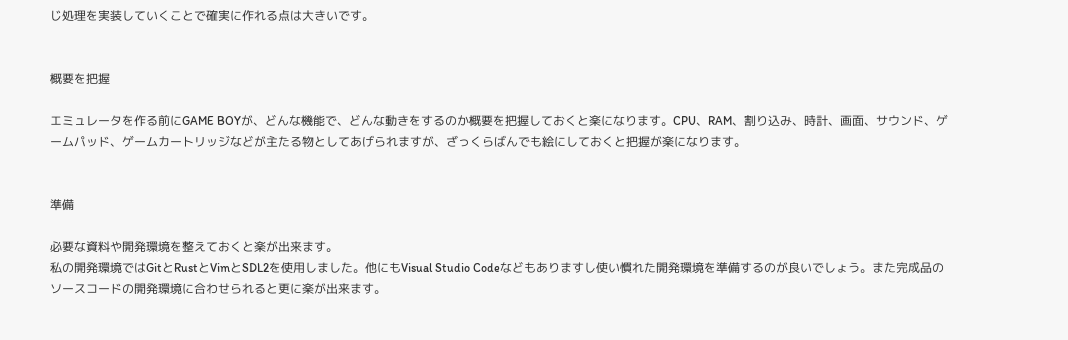じ処理を実装していくことで確実に作れる点は大きいです。


概要を把握

エミュレータを作る前にGAME BOYが、どんな機能で、どんな動きをするのか概要を把握しておくと楽になります。CPU、RAM、割り込み、時計、画面、サウンド、ゲームパッド、ゲームカートリッジなどが主たる物としてあげられますが、ざっくらばんでも絵にしておくと把握が楽になります。


準備

必要な資料や開発環境を整えておくと楽が出来ます。
私の開発環境ではGitとRustとVimとSDL2を使用しました。他にもVisual Studio Codeなどもありますし使い慣れた開発環境を準備するのが良いでしょう。また完成品のソースコードの開発環境に合わせられると更に楽が出来ます。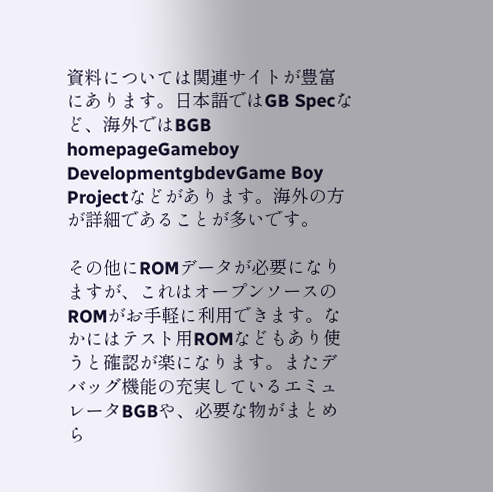資料については関連サイトが豊富にあります。日本語ではGB Specなど、海外ではBGB homepageGameboy DevelopmentgbdevGame Boy Projectなどがあります。海外の方が詳細であることが多いです。

その他にROMデータが必要になりますが、これはオープンソースのROMがお手軽に利用できます。なかにはテスト用ROMなどもあり使うと確認が楽になります。またデバッグ機能の充実しているエミュレータBGBや、必要な物がまとめら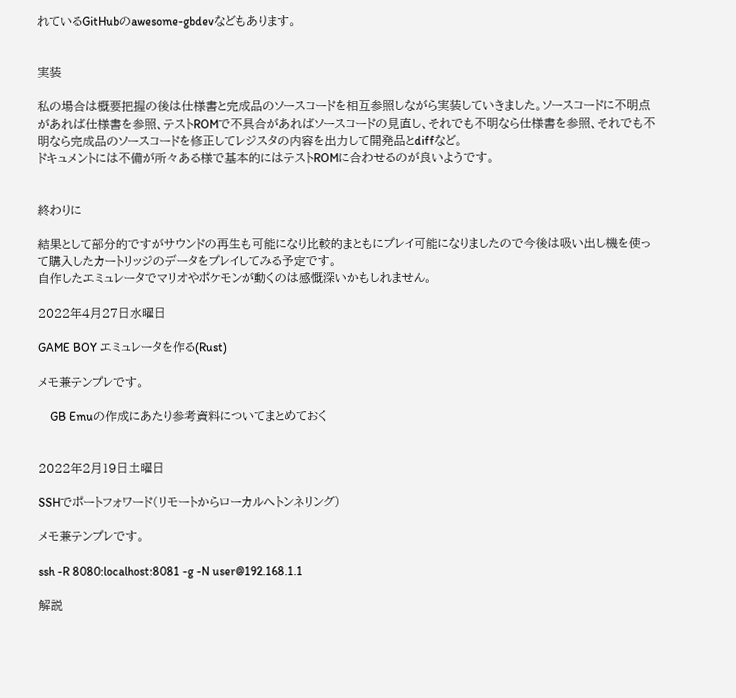れているGitHubのawesome-gbdevなどもあります。


実装

私の場合は概要把握の後は仕様書と完成品のソースコードを相互参照しながら実装していきました。ソースコードに不明点があれば仕様書を参照、テストROMで不具合があればソースコードの見直し、それでも不明なら仕様書を参照、それでも不明なら完成品のソースコードを修正してレジスタの内容を出力して開発品とdiffなど。
ドキュメントには不備が所々ある様で基本的にはテストROMに合わせるのが良いようです。


終わりに

結果として部分的ですがサウンドの再生も可能になり比較的まともにプレイ可能になりましたので今後は吸い出し機を使って購入したカートリッジのデータをプレイしてみる予定です。
自作したエミュレータでマリオやポケモンが動くのは感慨深いかもしれません。

2022年4月27日水曜日

GAME BOY エミュレータを作る(Rust)

メモ兼テンプレです。

    GB Emuの作成にあたり参考資料についてまとめておく


2022年2月19日土曜日

SSHでポートフォワード(リモートからローカルへトンネリング)

メモ兼テンプレです。

ssh -R 8080:localhost:8081 -g -N user@192.168.1.1

解説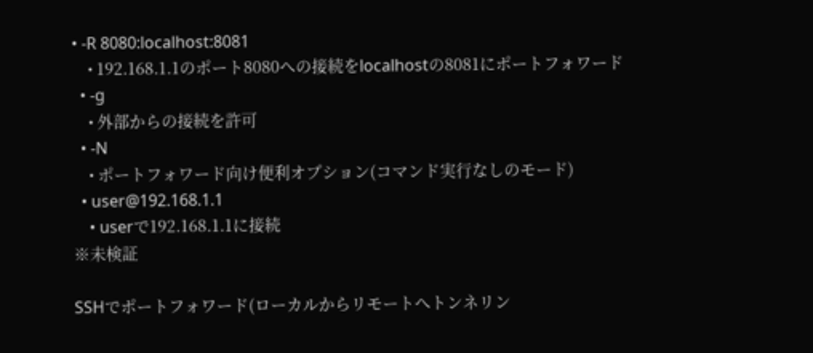• -R 8080:localhost:8081
    • 192.168.1.1のポート8080への接続をlocalhostの8081にポートフォワード
  • -g
    • 外部からの接続を許可
  • -N
    • ポートフォワード向け便利オプション(コマンド実行なしのモード)
  • user@192.168.1.1
    • userで192.168.1.1に接続
※未検証

SSHでポートフォワード(ローカルからリモートへトンネリン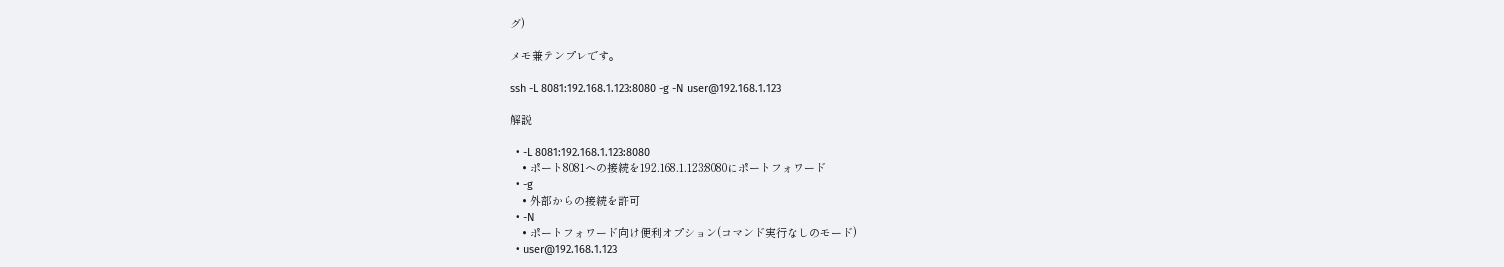グ)

メモ兼テンプレです。

ssh -L 8081:192.168.1.123:8080 -g -N user@192.168.1.123

解説

  • -L 8081:192.168.1.123:8080
    • ポート8081への接続を192.168.1.123:8080にポートフォワード
  • -g
    • 外部からの接続を許可
  • -N
    • ポートフォワード向け便利オプション(コマンド実行なしのモード)
  • user@192.168.1.123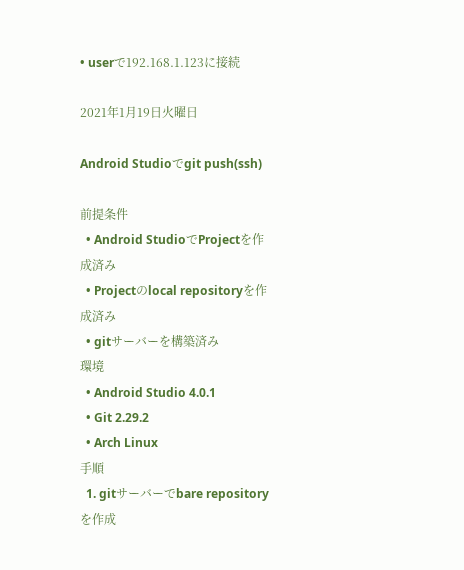• userで192.168.1.123に接続

2021年1月19日火曜日

Android Studioでgit push(ssh)

前提条件
  • Android StudioでProjectを作成済み
  • Projectのlocal repositoryを作成済み
  • gitサーバーを構築済み
環境
  • Android Studio 4.0.1
  • Git 2.29.2
  • Arch Linux
手順
  1. gitサーバーでbare repositoryを作成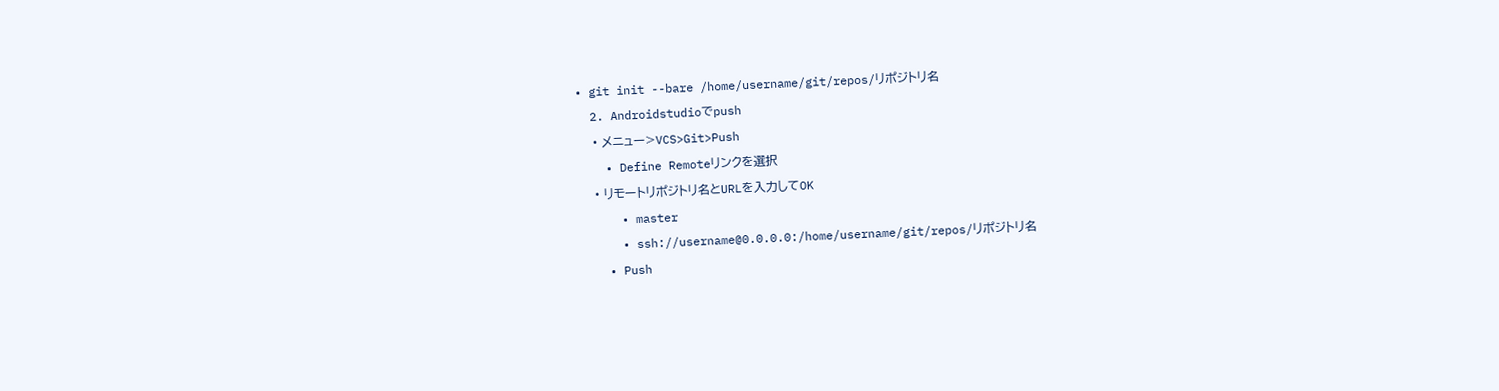• git init --bare /home/username/git/repos/リポジトリ名
  2. Androidstudioでpush
    • メニュー>VCS>Git>Push
    • Define Remoteリンクを選択
    • リモートリポジトリ名とURLを入力してOK
      • master
      • ssh://username@0.0.0.0:/home/username/git/repos/リポジトリ名
    • Push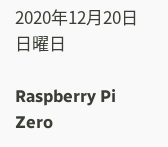2020年12月20日日曜日

Raspberry Pi Zero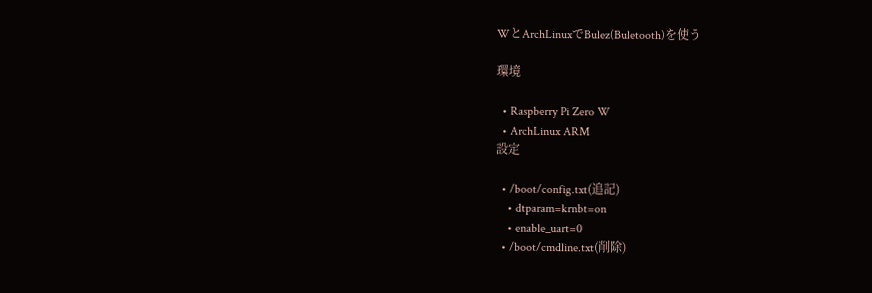WとArchLinuxでBulez(Buletooth)を使う

環境

  • Raspberry Pi Zero W
  • ArchLinux ARM
設定

  • /boot/config.txt(追記)
    • dtparam=krnbt=on
    • enable_uart=0
  • /boot/cmdline.txt(削除)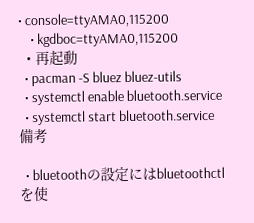• console=ttyAMA0,115200
    • kgdboc=ttyAMA0,115200
  • 再起動
  • pacman -S bluez bluez-utils
  • systemctl enable bluetooth.service
  • systemctl start bluetooth.service
備考

  • bluetoothの設定にはbluetoothctlを使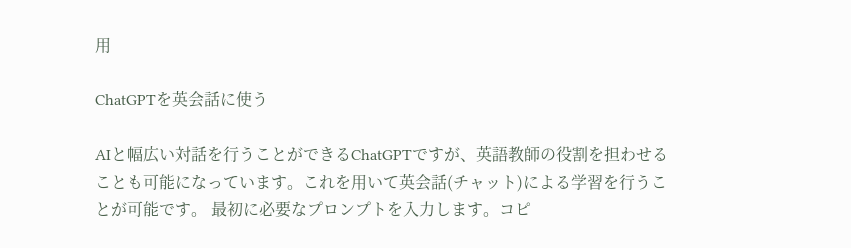用

ChatGPTを英会話に使う

AIと幅広い対話を行うことができるChatGPTですが、英語教師の役割を担わせることも可能になっています。これを用いて英会話(チャット)による学習を行うことが可能です。 最初に必要なプロンプトを入力します。コピ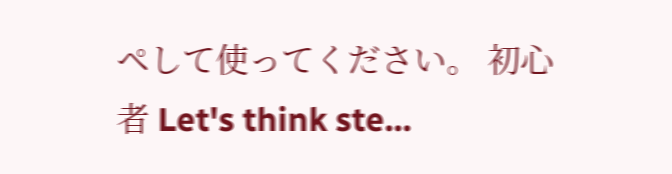ペして使ってください。 初心者 Let's think ste...